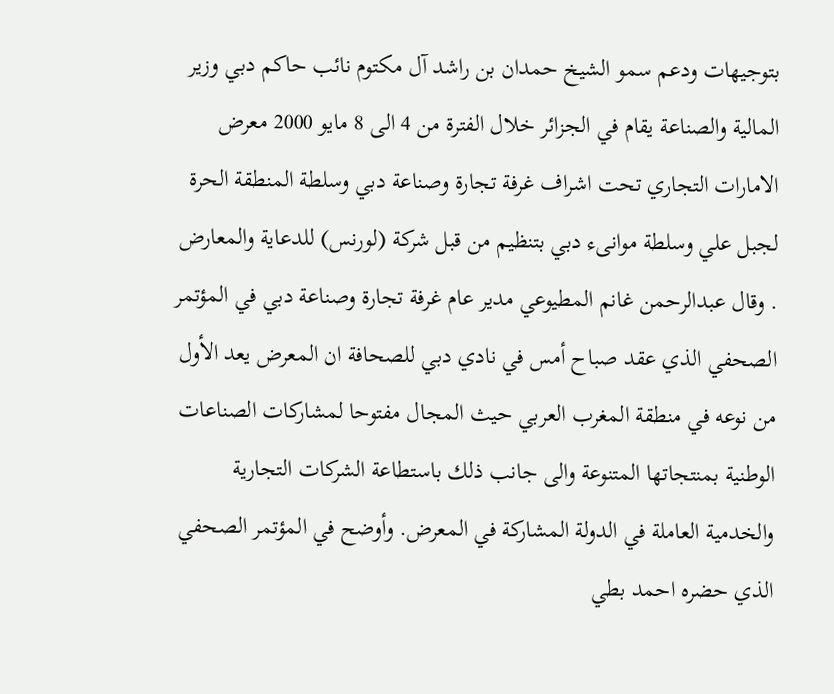بتوجيهات ودعم سمو الشيخ حمدان بن راشد آل مكتوم نائب حاكم دبي وزير المالية والصناعة يقام في الجزائر خلال الفترة من 4 الى 8 مايو 2000 معرض الامارات التجاري تحت اشراف غرفة تجارة وصناعة دبي وسلطة المنطقة الحرة لجبل علي وسلطة موانىء دبي بتنظيم من قبل شركة (لورنس) للدعاية والمعارض . وقال عبدالرحمن غانم المطيوعي مدير عام غرفة تجارة وصناعة دبي في المؤتمر الصحفي الذي عقد صباح أمس في نادي دبي للصحافة ان المعرض يعد الأول من نوعه في منطقة المغرب العربي حيث المجال مفتوحا لمشاركات الصناعات الوطنية بمنتجاتها المتنوعة والى جانب ذلك باستطاعة الشركات التجارية والخدمية العاملة في الدولة المشاركة في المعرض. وأوضح في المؤتمر الصحفي الذي حضره احمد بطي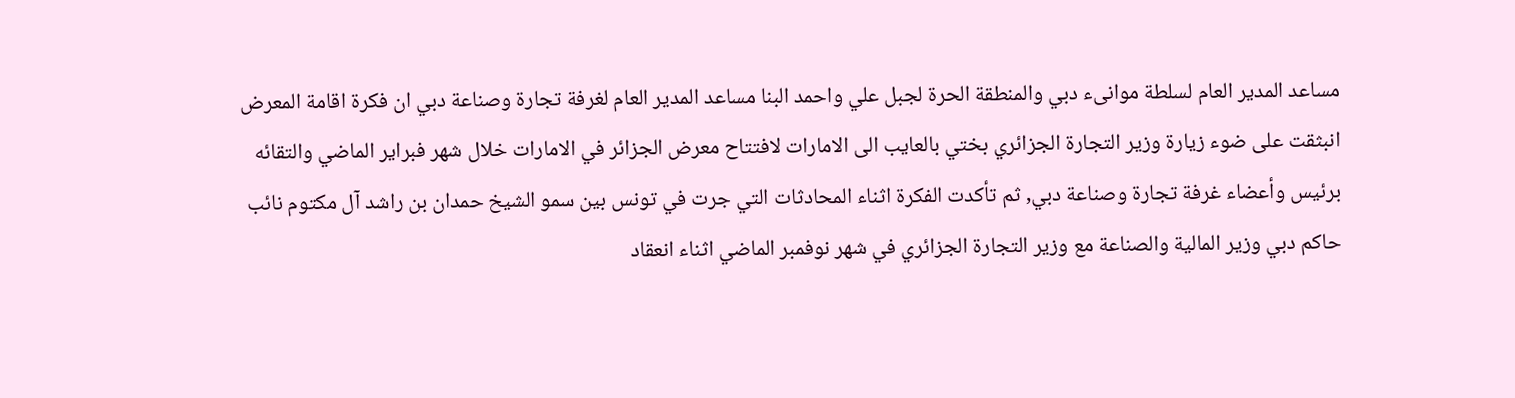مساعد المدير العام لسلطة موانىء دبي والمنطقة الحرة لجبل علي واحمد البنا مساعد المدير العام لغرفة تجارة وصناعة دبي ان فكرة اقامة المعرض انبثقت على ضوء زيارة وزير التجارة الجزائري بختي بالعايب الى الامارات لافتتاح معرض الجزائر في الامارات خلال شهر فبراير الماضي والتقائه برئيس وأعضاء غرفة تجارة وصناعة دبي, ثم تأكدت الفكرة اثناء المحادثات التي جرت في تونس بين سمو الشيخ حمدان بن راشد آل مكتوم نائب حاكم دبي وزير المالية والصناعة مع وزير التجارة الجزائري في شهر نوفمبر الماضي اثناء انعقاد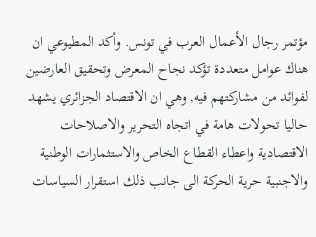مؤتمر رجال الأعمال العرب في تونس. وأكد المطيوعي ان هناك عوامل متعددة تؤكد نجاح المعرض وتحقيق العارضين لفوائد من مشاركتهم فيه, وهي ان الاقتصاد الجزائري يشهد حاليا تحولات هامة في اتجاه التحرير والاصلاحات الاقتصادية واعطاء القطاع الخاص والاستثمارات الوطنية والاجنبية حرية الحركة الى جانب ذلك استقرار السياسات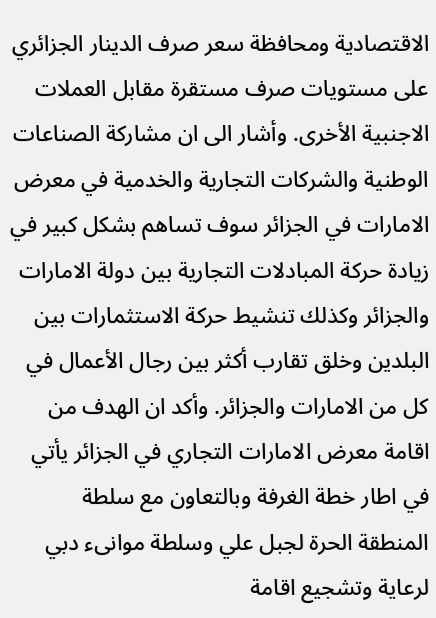الاقتصادية ومحافظة سعر صرف الدينار الجزائري على مستويات صرف مستقرة مقابل العملات الاجنبية الأخرى. وأشار الى ان مشاركة الصناعات الوطنية والشركات التجارية والخدمية في معرض الامارات في الجزائر سوف تساهم بشكل كبير في زيادة حركة المبادلات التجارية بين دولة الامارات والجزائر وكذلك تنشيط حركة الاستثمارات بين البلدين وخلق تقارب أكثر بين رجال الأعمال في كل من الامارات والجزائر. وأكد ان الهدف من اقامة معرض الامارات التجاري في الجزائر يأتي في اطار خطة الغرفة وبالتعاون مع سلطة المنطقة الحرة لجبل علي وسلطة موانىء دبي لرعاية وتشجيع اقامة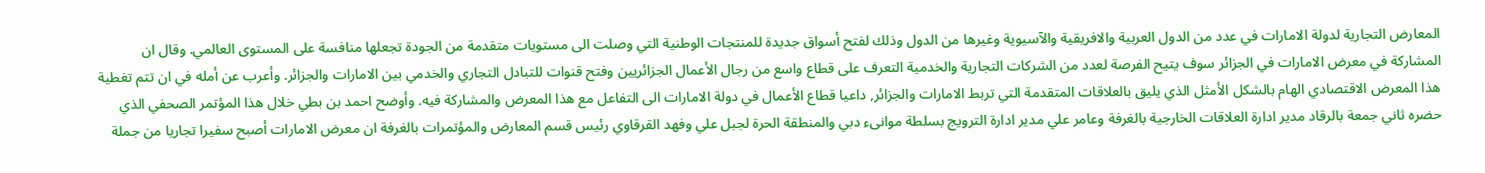المعارض التجارية لدولة الامارات في عدد من الدول العربية والافريقية والآسيوية وغيرها من الدول وذلك لفتح أسواق جديدة للمنتجات الوطنية التي وصلت الى مستويات متقدمة من الجودة تجعلها منافسة على المستوى العالمي. وقال ان المشاركة في معرض الامارات في الجزائر سوف يتيح الفرصة لعدد من الشركات التجارية والخدمية التعرف على قطاع واسع من رجال الأعمال الجزائريين وفتح قنوات للتبادل التجاري والخدمي بين الامارات والجزائر. وأعرب عن أمله في ان تتم تغطية هذا المعرض الاقتصادي الهام بالشكل الأمثل الذي يليق بالعلاقات المتقدمة التي تربط الامارات والجزائر, داعيا قطاع الأعمال في دولة الامارات الى التفاعل مع هذا المعرض والمشاركة فيه. وأوضح احمد بن بطي خلال هذا المؤتمر الصحفي الذي حضره ثاني جمعة بالرقاد مدير ادارة العلاقات الخارجية بالغرفة وعامر علي مدير ادارة الترويج بسلطة موانىء دبي والمنطقة الحرة لجبل علي وفهد القرقاوي رئيس قسم المعارض والمؤتمرات بالغرفة ان معرض الامارات أصبح سفيرا تجاريا من جملة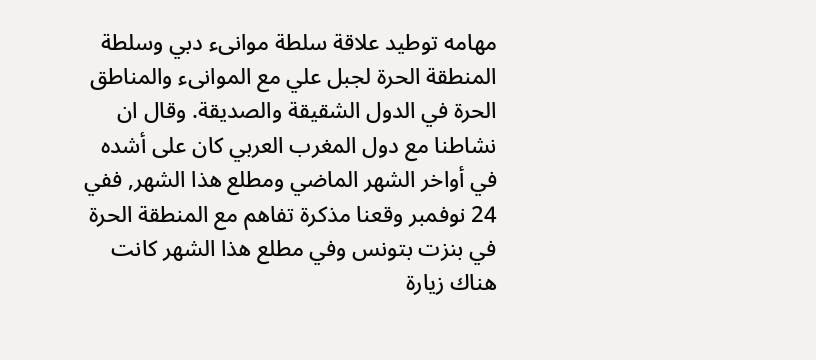مهامه توطيد علاقة سلطة موانىء دبي وسلطة المنطقة الحرة لجبل علي مع الموانىء والمناطق الحرة في الدول الشقيقة والصديقة. وقال ان نشاطنا مع دول المغرب العربي كان على أشده في أواخر الشهر الماضي ومطلع هذا الشهر, ففي 24 نوفمبر وقعنا مذكرة تفاهم مع المنطقة الحرة في بنزت بتونس وفي مطلع هذا الشهر كانت هناك زيارة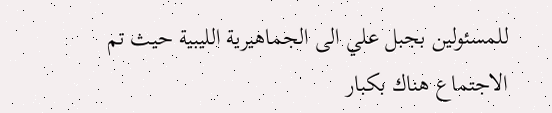للمسئولين بجبل علي الى الجماهيرية الليبية حيث تم الاجتماع هناك بكبار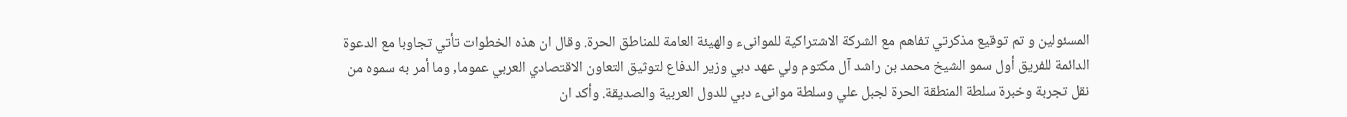المسئولين و تم توقيع مذكرتي تفاهم مع الشركة الاشتراكية للموانىء والهيئة العامة للمناطق الحرة. وقال ان هذه الخطوات تأتي تجاوبا مع الدعوة الدائمة للفريق أول سمو الشيخ محمد بن راشد آل مكتوم ولي عهد دبي وزير الدفاع لتوثيق التعاون الاقتصادي العربي عموما, وما أمر به سموه من نقل تجربة وخبرة سلطة المنطقة الحرة لجبل علي وسلطة موانىء دبي للدول العربية والصديقة. وأكد ان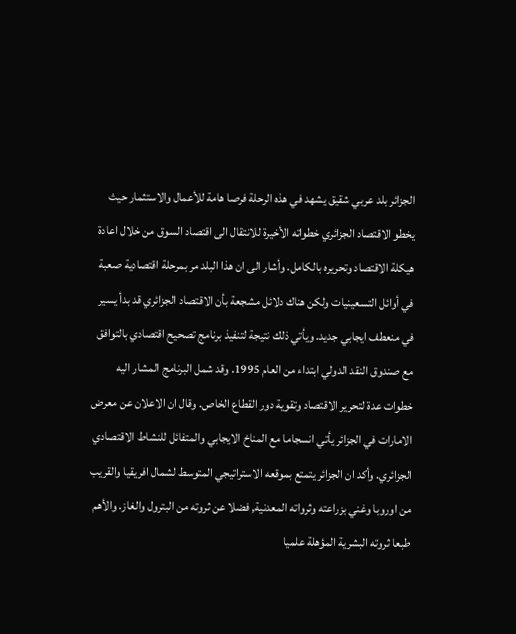الجزائر بلد عربي شقيق يشهد في هذه الرحلة فرصا هامة للأعمال والاستثمار حيث يخطو الاقتصاد الجزائري خطواته الأخيرة للانتقال الى اقتصاد السوق من خلال اعادة هيكلة الاقتصاد وتحريره بالكامل. وأشار الى ان هذا البلد مر بمرحلة اقتصادية صعبة في أوائل التسعينيات ولكن هناك دلائل مشجعة بأن الاقتصاد الجزائري قد بدأ يسير في منعطف ايجابي جديد. ويأتي ذلك نتيجة لتنفيذ برنامج تصحيح اقتصادي بالتوافق مع صندوق النقد الدولي ابتداء من العام 1995. وقد شمل البرنامج المشار اليه خطوات عدة لتحرير الاقتصاد وتقوية دور القطاع الخاص. وقال ان الاعلان عن معرض الامارات في الجزائر يأتي انسجاما مع المناخ الايجابي والمتفائل للنشاط الاقتصادي الجزائري. وأكد ان الجزائر يتمتع بموقعه الاستراتيجي المتوسط لشمال افريقيا والقريب من اوروبا وغني بزراعته وثرواته المعدنية, فضلا عن ثروته من البترول والغاز. والأهم طبعا ثروته البشرية المؤهلة علميا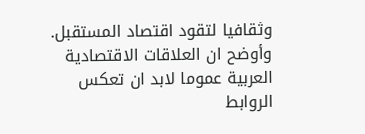وثقافيا لتقود اقتصاد المستقبل. وأوضح ان العلاقات الاقتصادية العربية عموما لابد ان تعكس الروابط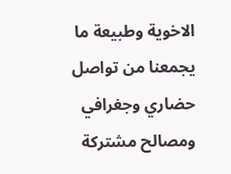الاخوية وطبيعة ما يجمعنا من تواصل حضاري وجغرافي ومصالح مشتركة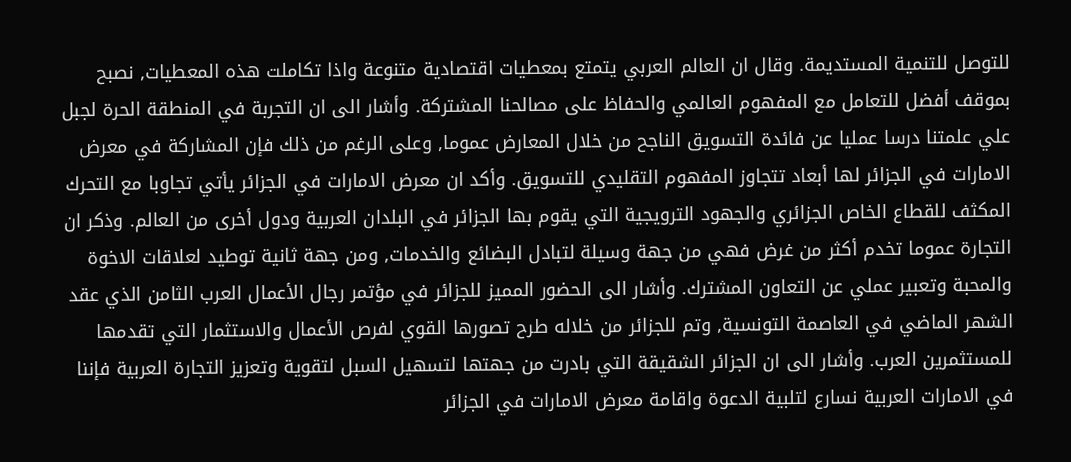للتوصل للتنمية المستديمة. وقال ان العالم العربي يتمتع بمعطيات اقتصادية متنوعة واذا تكاملت هذه المعطيات, نصبح بموقف أفضل للتعامل مع المفهوم العالمي والحفاظ على مصالحنا المشتركة. وأشار الى ان التجربة في المنطقة الحرة لجبل علي علمتنا درسا عمليا عن فائدة التسويق الناجح من خلال المعارض عموما, وعلى الرغم من ذلك فإن المشاركة في معرض الامارات في الجزائر لها أبعاد تتجاوز المفهوم التقليدي للتسويق. وأكد ان معرض الامارات في الجزائر يأتي تجاوبا مع التحرك المكثف للقطاع الخاص الجزائري والجهود الترويجية التي يقوم بها الجزائر في البلدان العربية ودول أخرى من العالم. وذكر ان التجارة عموما تخدم أكثر من غرض فهي من جهة وسيلة لتبادل البضائع والخدمات, ومن جهة ثانية توطيد لعلاقات الاخوة والمحبة وتعبير عملي عن التعاون المشترك. وأشار الى الحضور المميز للجزائر في مؤتمر رجال الأعمال العرب الثامن الذي عقد الشهر الماضي في العاصمة التونسية, وتم للجزائر من خلاله طرح تصورها القوي لفرص الأعمال والاستثمار التي تقدمها للمستثمرين العرب. وأشار الى ان الجزائر الشقيقة التي بادرت من جهتها لتسهيل السبل لتقوية وتعزيز التجارة العربية فإننا في الامارات العربية نسارع لتلبية الدعوة واقامة معرض الامارات في الجزائر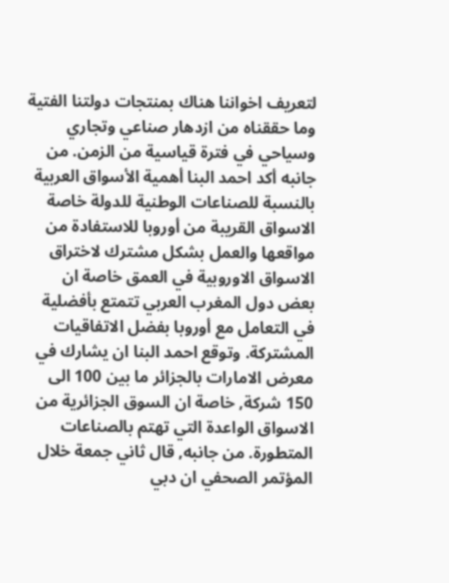لتعريف اخواننا هناك بمنتجات دولتنا الفتية وما حققناه من ازدهار صناعي وتجاري وسياحي في فترة قياسية من الزمن. من جانبه أكد احمد البنا أهمية الأسواق العربية بالنسبة للصناعات الوطنية للدولة خاصة الاسواق القريبة من أوروبا للاستفادة من مواقعها والعمل بشكل مشترك لاختراق الاسواق الاوروبية في العمق خاصة ان بعض دول المغرب العربي تتمتع بأفضلية في التعامل مع أوروبا بفضل الاتفاقيات المشتركة. وتوقع احمد البنا ان يشارك في معرض الامارات بالجزائر ما بين 100 الى 150 شركة, خاصة ان السوق الجزائرية من الاسواق الواعدة التي تهتم بالصناعات المتطورة. من جانبه, قال ثاني جمعة خلال المؤتمر الصحفي ان دبي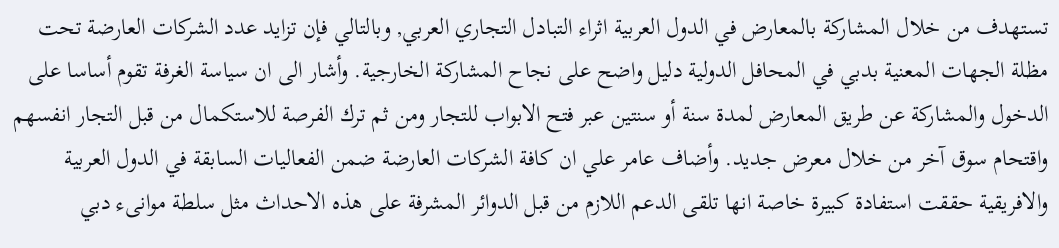تستهدف من خلال المشاركة بالمعارض في الدول العربية اثراء التبادل التجاري العربي, وبالتالي فإن تزايد عدد الشركات العارضة تحت مظلة الجهات المعنية بدبي في المحافل الدولية دليل واضح على نجاح المشاركة الخارجية. وأشار الى ان سياسة الغرفة تقوم أساسا على الدخول والمشاركة عن طريق المعارض لمدة سنة أو سنتين عبر فتح الابواب للتجار ومن ثم ترك الفرصة للاستكمال من قبل التجار انفسهم واقتحام سوق آخر من خلال معرض جديد. وأضاف عامر علي ان كافة الشركات العارضة ضمن الفعاليات السابقة في الدول العربية والافريقية حققت استفادة كبيرة خاصة انها تلقى الدعم اللازم من قبل الدوائر المشرفة على هذه الاحداث مثل سلطة موانىء دبي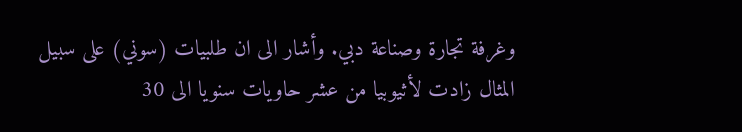وغرفة تجارة وصناعة دبي. وأشار الى ان طلبيات (سوني) على سبيل المثال زادت لأثيوبيا من عشر حاويات سنويا الى 30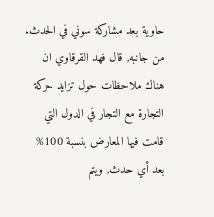حاوية بعد مشاركة سوني في الحدث. من جانبه, قال فهد القرقاوي ان هناك ملاحظات حول تزايد حركة التجارة مع التجار في الدول التي قامت فيها المعارض بنسبة 100% بعد أي حدث, ويتم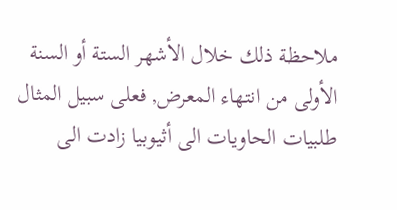ملاحظة ذلك خلال الأشهر الستة أو السنة الأولى من انتهاء المعرض, فعلى سبيل المثال طلبيات الحاويات الى أثيوبيا زادت الى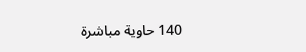140 حاوية مباشرة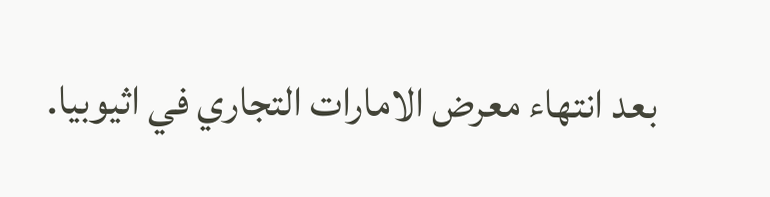بعد انتهاء معرض الامارات التجاري في اثيوبيا.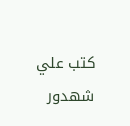كتب علي شهدور